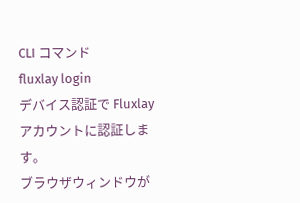CLI コマンド
fluxlay login
デバイス認証で Fluxlay アカウントに認証します。
ブラウザウィンドウが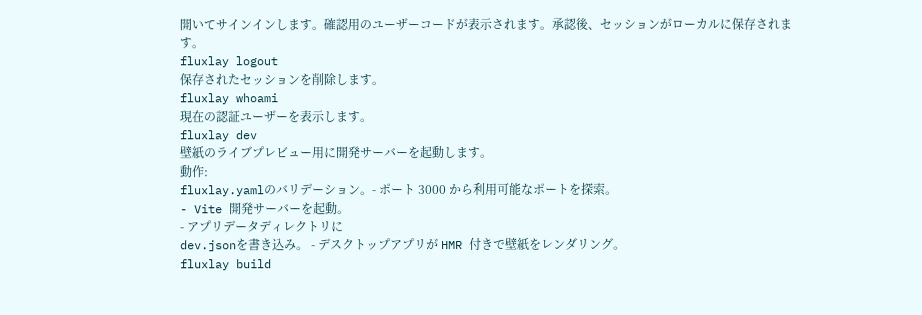開いてサインインします。確認用のユーザーコードが表示されます。承認後、セッションがローカルに保存されます。
fluxlay logout
保存されたセッションを削除します。
fluxlay whoami
現在の認証ユーザーを表示します。
fluxlay dev
壁紙のライブプレビュー用に開発サーバーを起動します。
動作:
fluxlay.yamlのバリデーション。- ポート 3000 から利用可能なポートを探索。
- Vite 開発サーバーを起動。
- アプリデータディレクトリに
dev.jsonを書き込み。 - デスクトップアプリが HMR 付きで壁紙をレンダリング。
fluxlay build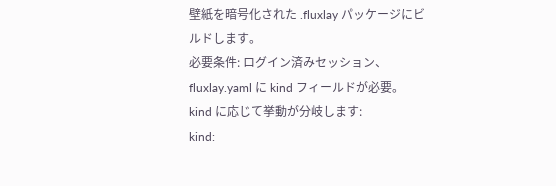壁紙を暗号化された .fluxlay パッケージにビルドします。
必要条件: ログイン済みセッション、fluxlay.yaml に kind フィールドが必要。
kind に応じて挙動が分岐します:
kind: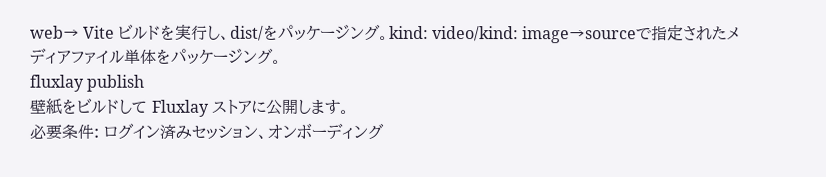web→ Vite ビルドを実行し、dist/をパッケージング。kind: video/kind: image→sourceで指定されたメディアファイル単体をパッケージング。
fluxlay publish
壁紙をビルドして Fluxlay ストアに公開します。
必要条件: ログイン済みセッション、オンボーディング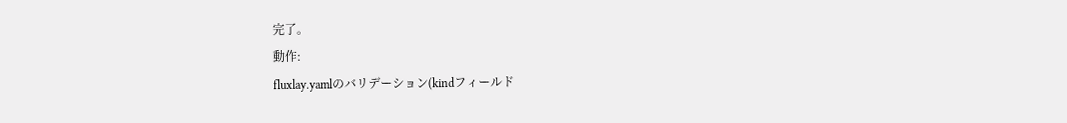完了。
動作:
fluxlay.yamlのバリデーション(kindフィールド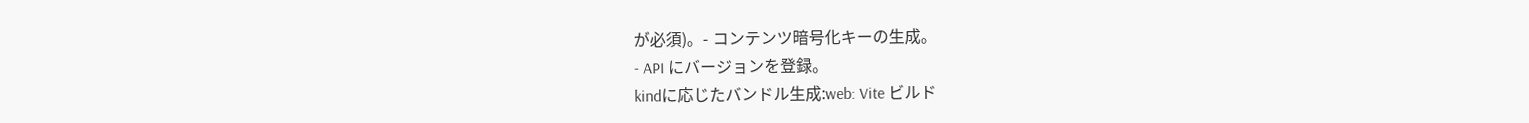が必須)。- コンテンツ暗号化キーの生成。
- API にバージョンを登録。
kindに応じたバンドル生成:web: Vite ビルド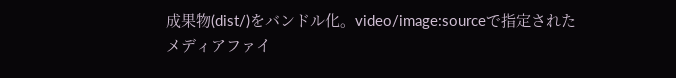成果物(dist/)をバンドル化。video/image:sourceで指定されたメディアファイ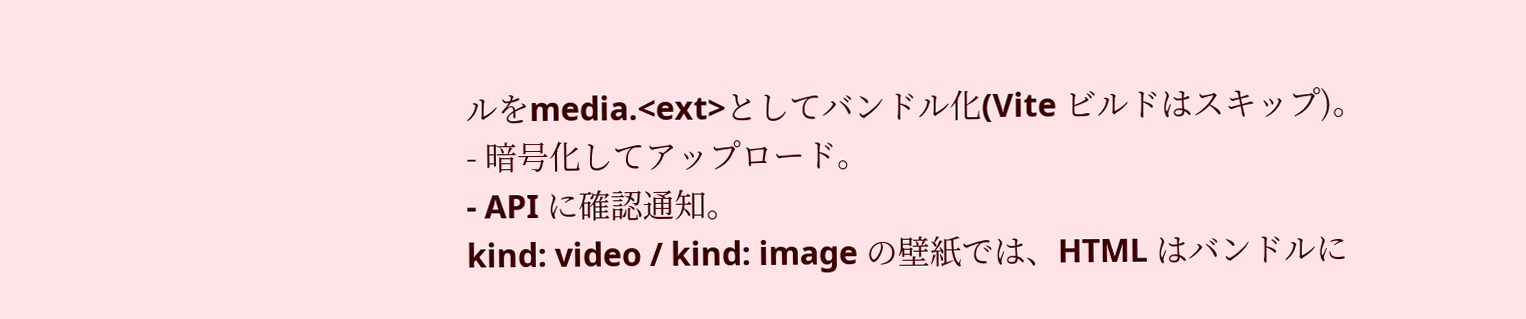ルをmedia.<ext>としてバンドル化(Vite ビルドはスキップ)。
- 暗号化してアップロード。
- API に確認通知。
kind: video / kind: image の壁紙では、HTML はバンドルに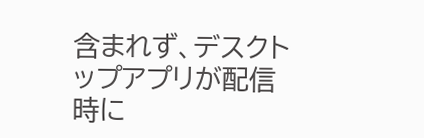含まれず、デスクトップアプリが配信時に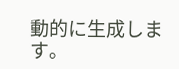動的に生成します。